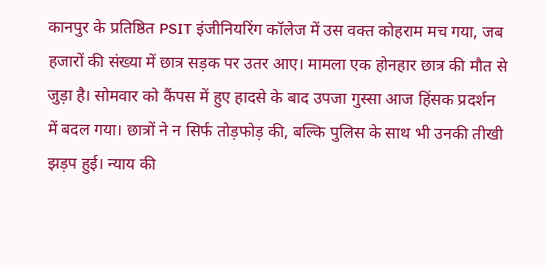कानपुर के प्रतिष्ठित PSIT इंजीनियरिंग कॉलेज में उस वक्त कोहराम मच गया, जब हजारों की संख्या में छात्र सड़क पर उतर आए। मामला एक होनहार छात्र की मौत से जुड़ा है। सोमवार को कैंपस में हुए हादसे के बाद उपजा गुस्सा आज हिंसक प्रदर्शन में बदल गया। छात्रों ने न सिर्फ तोड़फोड़ की, बल्कि पुलिस के साथ भी उनकी तीखी झड़प हुई। न्याय की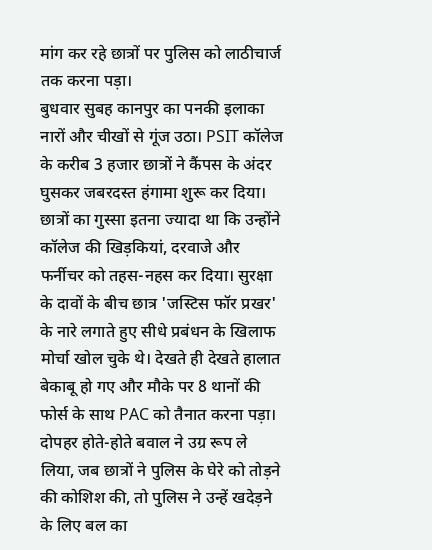मांग कर रहे छात्रों पर पुलिस को लाठीचार्ज तक करना पड़ा।
बुधवार सुबह कानपुर का पनकी इलाका नारों और चीखों से गूंज उठा। PSIT कॉलेज के करीब 3 हजार छात्रों ने कैंपस के अंदर घुसकर जबरदस्त हंगामा शुरू कर दिया। छात्रों का गुस्सा इतना ज्यादा था कि उन्होंने कॉलेज की खिड़कियां, दरवाजे और फर्नीचर को तहस-नहस कर दिया। सुरक्षा के दावों के बीच छात्र 'जस्टिस फॉर प्रखर' के नारे लगाते हुए सीधे प्रबंधन के खिलाफ मोर्चा खोल चुके थे। देखते ही देखते हालात बेकाबू हो गए और मौके पर 8 थानों की फोर्स के साथ PAC को तैनात करना पड़ा।
दोपहर होते-होते बवाल ने उग्र रूप ले लिया, जब छात्रों ने पुलिस के घेरे को तोड़ने की कोशिश की, तो पुलिस ने उन्हें खदेड़ने के लिए बल का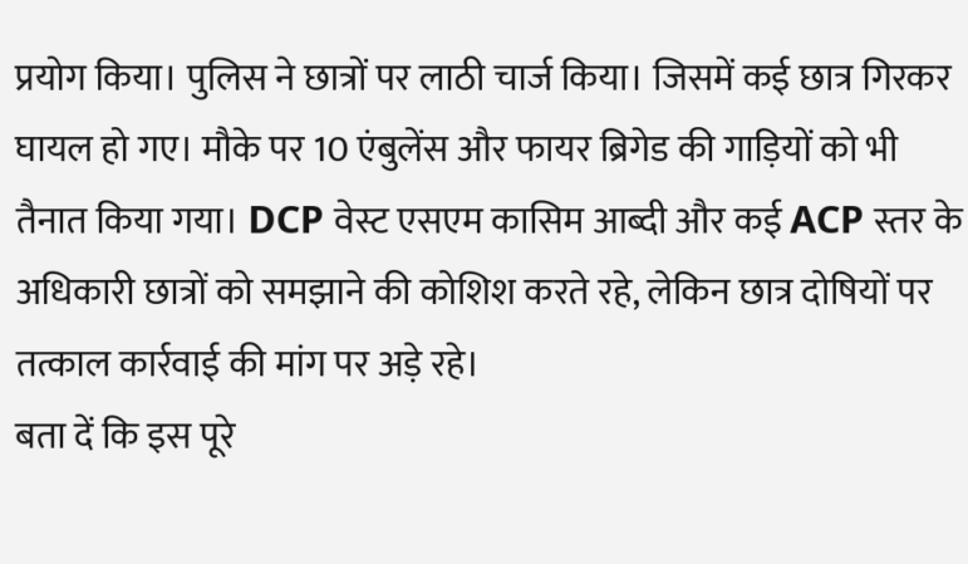प्रयोग किया। पुलिस ने छात्रों पर लाठी चार्ज किया। जिसमें कई छात्र गिरकर घायल हो गए। मौके पर 10 एंबुलेंस और फायर ब्रिगेड की गाड़ियों को भी तैनात किया गया। DCP वेस्ट एसएम कासिम आब्दी और कई ACP स्तर के अधिकारी छात्रों को समझाने की कोशिश करते रहे, लेकिन छात्र दोषियों पर तत्काल कार्रवाई की मांग पर अड़े रहे।
बता दें कि इस पूरे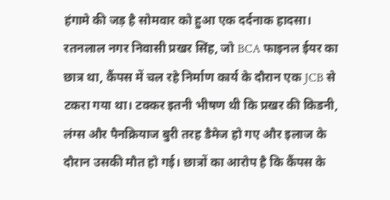हंगामे की जड़ है सोमवार को हुआ एक दर्दनाक हादसा। रतनलाल नगर निवासी प्रखर सिंह, जो BCA फाइनल ईयर का छात्र था, कैंपस में चल रहे निर्माण कार्य के दौरान एक JCB से टकरा गया था। टक्कर इतनी भीषण थी कि प्रखर की किडनी, लंग्स और पैनक्रियाज बुरी तरह डैमेज हो गए और इलाज के दौरान उसकी मौत हो गई। छात्रों का आरोप है कि कैंपस के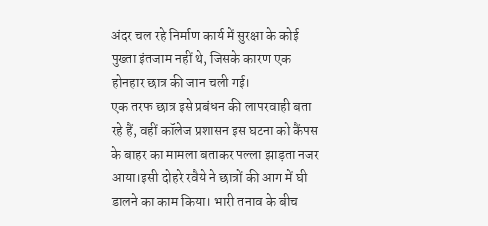अंदर चल रहे निर्माण कार्य में सुरक्षा के कोई पुख्ता इंतजाम नहीं थे, जिसके कारण एक होनहार छात्र की जान चली गई।
एक तरफ छात्र इसे प्रबंधन की लापरवाही बता रहे हैं, वहीं कॉलेज प्रशासन इस घटना को कैंपस के बाहर का मामला बताकर पल्ला झाड़ता नजर आया।इसी दोहरे रवैये ने छात्रों की आग में घी डालने का काम किया। भारी तनाव के बीच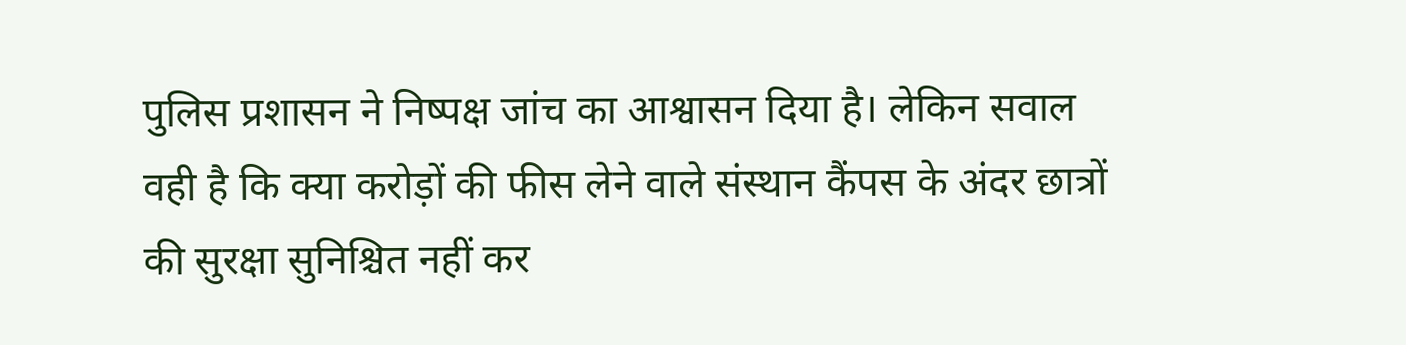पुलिस प्रशासन ने निष्पक्ष जांच का आश्वासन दिया है। लेकिन सवाल वही है कि क्या करोड़ों की फीस लेने वाले संस्थान कैंपस के अंदर छात्रों की सुरक्षा सुनिश्चित नहीं कर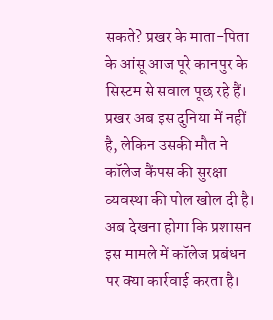सकते? प्रखर के माता-पिता के आंसू आज पूरे कानपुर के सिस्टम से सवाल पूछ रहे हैं। प्रखर अब इस दुनिया में नहीं है, लेकिन उसकी मौत ने कॉलेज कैंपस की सुरक्षा व्यवस्था की पोल खोल दी है। अब देखना होगा कि प्रशासन इस मामले में कॉलेज प्रबंधन पर क्या कार्रवाई करता है।